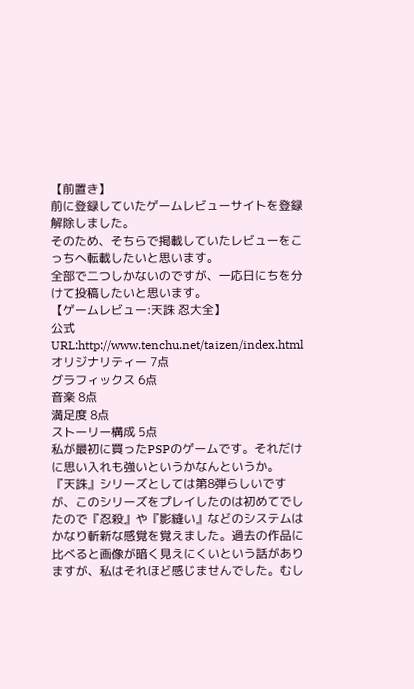【前置き】
前に登録していたゲームレビューサイトを登録解除しました。
そのため、そちらで掲載していたレビューをこっちへ転載したいと思います。
全部で二つしかないのですが、一応日にちを分けて投稿したいと思います。
【ゲームレビュー:天誅 忍大全】
公式URL:http://www.tenchu.net/taizen/index.html
オリジナリティー 7点
グラフィックス 6点
音楽 8点
満足度 8点
ストーリー構成 5点
私が最初に買ったPSPのゲームです。それだけに思い入れも強いというかなんというか。
『天誅』シリーズとしては第8弾らしいですが、このシリーズをプレイしたのは初めてでしたので『忍殺』や『影縫い』などのシステムはかなり斬新な感覚を覚えました。過去の作品に比べると画像が暗く見えにくいという話がありますが、私はそれほど感じませんでした。むし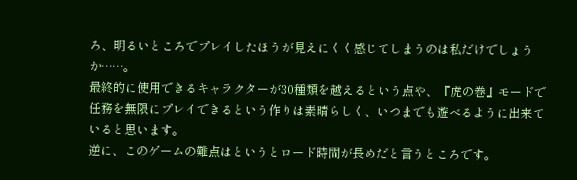ろ、明るいところでプレイしたほうが見えにくく感じてしまうのは私だけでしょうか……。
最終的に使用できるキャラクターが30種類を越えるという点や、『虎の巻』モードで任務を無限にプレイできるという作りは素晴らしく、いつまでも遊べるように出来ていると思います。
逆に、このゲームの難点はというとロード時間が長めだと言うところです。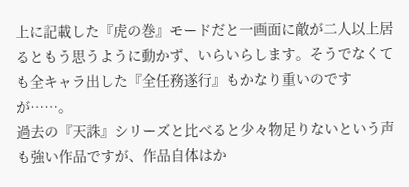上に記載した『虎の巻』モードだと一画面に敵が二人以上居るともう思うように動かず、いらいらします。そうでなくても全キャラ出した『全任務遂行』もかなり重いのですが……。
過去の『天誅』シリーズと比べると少々物足りないという声も強い作品ですが、作品自体はか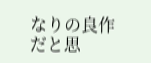なりの良作だと思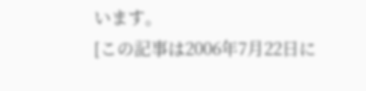います。
[この記事は2006年7月22日に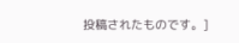投稿されたものです。]